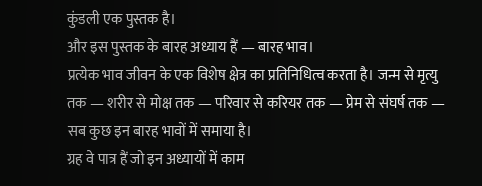कुंडली एक पुस्तक है।
और इस पुस्तक के बारह अध्याय हैं — बारह भाव।
प्रत्येक भाव जीवन के एक विशेष क्षेत्र का प्रतिनिधित्व करता है। जन्म से मृत्यु तक — शरीर से मोक्ष तक — परिवार से करियर तक — प्रेम से संघर्ष तक — सब कुछ इन बारह भावों में समाया है।
ग्रह वे पात्र हैं जो इन अध्यायों में काम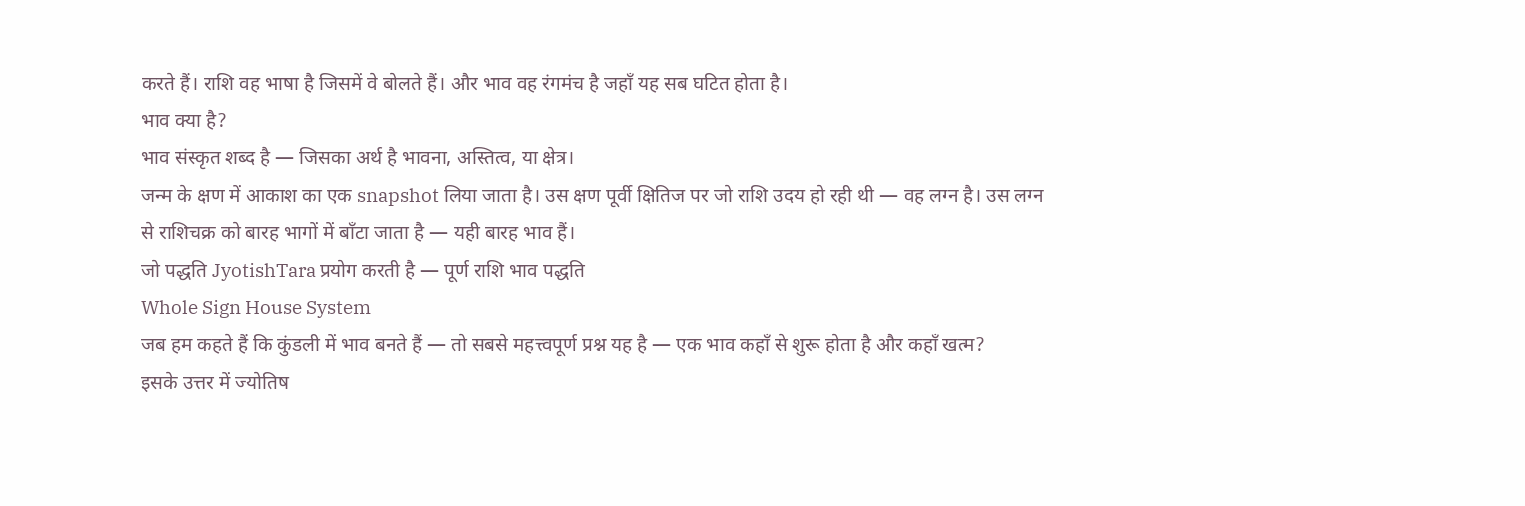करते हैं। राशि वह भाषा है जिसमें वे बोलते हैं। और भाव वह रंगमंच है जहाँ यह सब घटित होता है।
भाव क्या है?
भाव संस्कृत शब्द है — जिसका अर्थ है भावना, अस्तित्व, या क्षेत्र।
जन्म के क्षण में आकाश का एक snapshot लिया जाता है। उस क्षण पूर्वी क्षितिज पर जो राशि उदय हो रही थी — वह लग्न है। उस लग्न से राशिचक्र को बारह भागों में बाँटा जाता है — यही बारह भाव हैं।
जो पद्धति JyotishTara प्रयोग करती है — पूर्ण राशि भाव पद्धति
Whole Sign House System
जब हम कहते हैं कि कुंडली में भाव बनते हैं — तो सबसे महत्त्वपूर्ण प्रश्न यह है — एक भाव कहाँ से शुरू होता है और कहाँ खत्म?
इसके उत्तर में ज्योतिष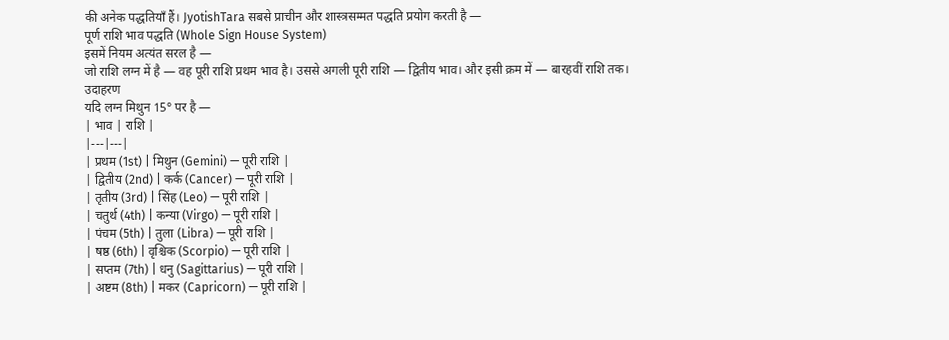की अनेक पद्धतियाँ हैं। JyotishTara सबसे प्राचीन और शास्त्रसम्मत पद्धति प्रयोग करती है —
पूर्ण राशि भाव पद्धति (Whole Sign House System)
इसमें नियम अत्यंत सरल है —
जो राशि लग्न में है — वह पूरी राशि प्रथम भाव है। उससे अगली पूरी राशि — द्वितीय भाव। और इसी क्रम में — बारहवीं राशि तक।
उदाहरण
यदि लग्न मिथुन 15° पर है —
| भाव | राशि |
|---|---|
| प्रथम (1st) | मिथुन (Gemini) — पूरी राशि |
| द्वितीय (2nd) | कर्क (Cancer) — पूरी राशि |
| तृतीय (3rd) | सिंह (Leo) — पूरी राशि |
| चतुर्थ (4th) | कन्या (Virgo) — पूरी राशि |
| पंचम (5th) | तुला (Libra) — पूरी राशि |
| षष्ठ (6th) | वृश्चिक (Scorpio) — पूरी राशि |
| सप्तम (7th) | धनु (Sagittarius) — पूरी राशि |
| अष्टम (8th) | मकर (Capricorn) — पूरी राशि |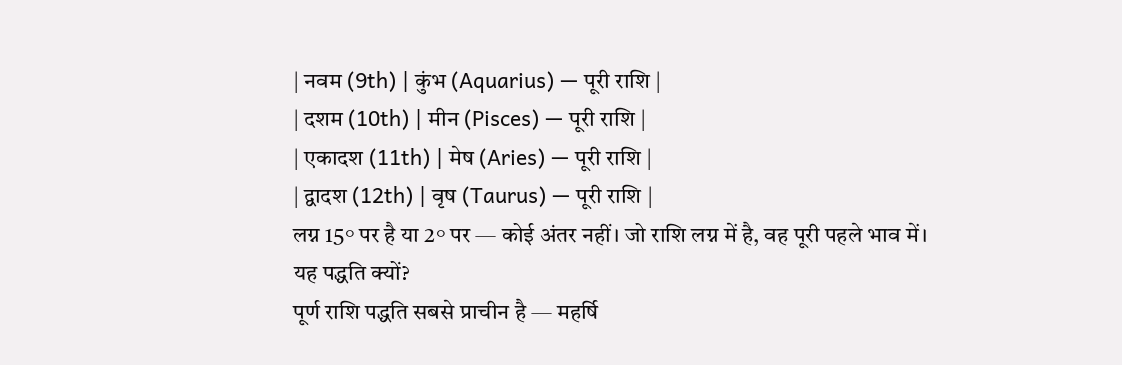| नवम (9th) | कुंभ (Aquarius) — पूरी राशि |
| दशम (10th) | मीन (Pisces) — पूरी राशि |
| एकादश (11th) | मेष (Aries) — पूरी राशि |
| द्वादश (12th) | वृष (Taurus) — पूरी राशि |
लग्न 15° पर है या 2° पर — कोई अंतर नहीं। जो राशि लग्न में है, वह पूरी पहले भाव में।
यह पद्धति क्यों?
पूर्ण राशि पद्धति सबसे प्राचीन है — महर्षि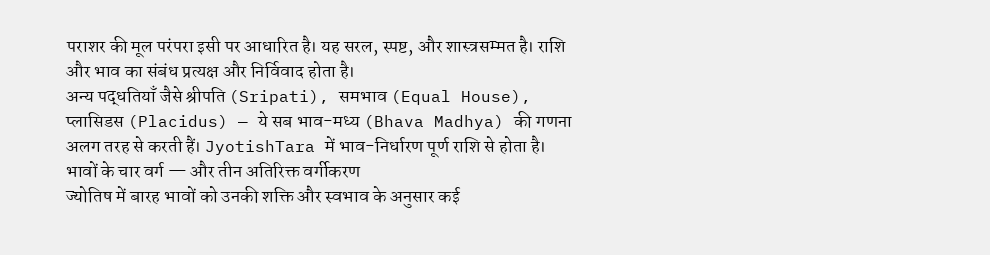पराशर की मूल परंपरा इसी पर आधारित है। यह सरल, स्पष्ट, और शास्त्रसम्मत है। राशि और भाव का संबंध प्रत्यक्ष और निर्विवाद होता है।
अन्य पद्धतियाँ जैसे श्रीपति (Sripati), समभाव (Equal House), प्लासिडस (Placidus) — ये सब भाव-मध्य (Bhava Madhya) की गणना अलग तरह से करती हैं। JyotishTara में भाव-निर्धारण पूर्ण राशि से होता है।
भावों के चार वर्ग — और तीन अतिरिक्त वर्गीकरण
ज्योतिष में बारह भावों को उनकी शक्ति और स्वभाव के अनुसार कई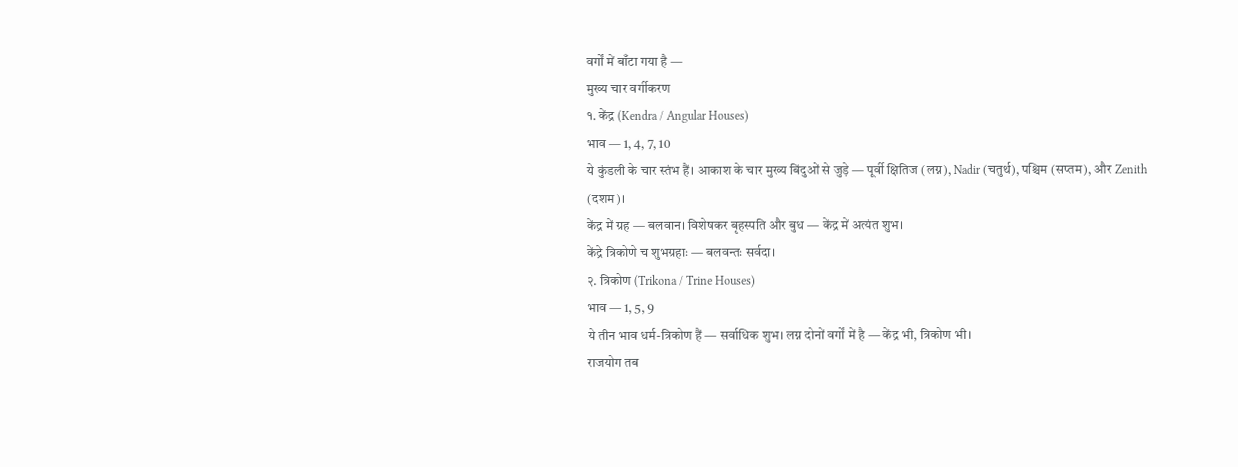वर्गों में बाँटा गया है —
मुख्य चार वर्गीकरण
१. केंद्र (Kendra / Angular Houses)
भाव — 1, 4, 7, 10
ये कुंडली के चार स्तंभ हैं। आकाश के चार मुख्य बिंदुओं से जुड़े — पूर्वी क्षितिज (लग्न), Nadir (चतुर्थ), पश्चिम (सप्तम), और Zenith (दशम)।
केंद्र में ग्रह — बलवान। विशेषकर बृहस्पति और बुध — केंद्र में अत्यंत शुभ।
केंद्रे त्रिकोणे च शुभग्रहाः — बलवन्तः सर्वदा।
२. त्रिकोण (Trikona / Trine Houses)
भाव — 1, 5, 9
ये तीन भाव धर्म-त्रिकोण हैं — सर्वाधिक शुभ। लग्न दोनों वर्गों में है — केंद्र भी, त्रिकोण भी।
राजयोग तब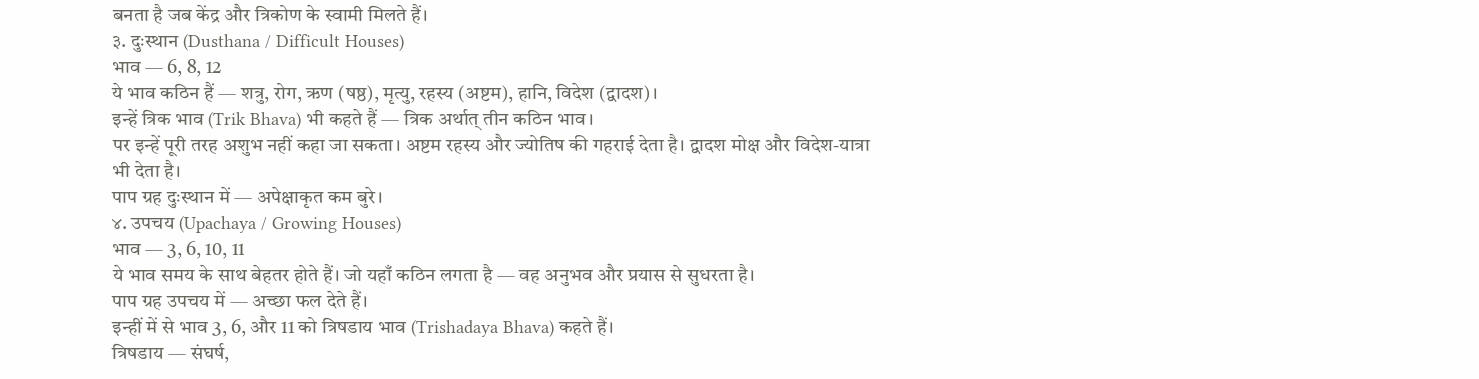बनता है जब केंद्र और त्रिकोण के स्वामी मिलते हैं।
३. दुःस्थान (Dusthana / Difficult Houses)
भाव — 6, 8, 12
ये भाव कठिन हैं — शत्रु, रोग, ऋण (षष्ठ), मृत्यु, रहस्य (अष्टम), हानि, विदेश (द्वादश)।
इन्हें त्रिक भाव (Trik Bhava) भी कहते हैं — त्रिक अर्थात् तीन कठिन भाव।
पर इन्हें पूरी तरह अशुभ नहीं कहा जा सकता। अष्टम रहस्य और ज्योतिष की गहराई देता है। द्वादश मोक्ष और विदेश-यात्रा भी देता है।
पाप ग्रह दुःस्थान में — अपेक्षाकृत कम बुरे।
४. उपचय (Upachaya / Growing Houses)
भाव — 3, 6, 10, 11
ये भाव समय के साथ बेहतर होते हैं। जो यहाँ कठिन लगता है — वह अनुभव और प्रयास से सुधरता है।
पाप ग्रह उपचय में — अच्छा फल देते हैं।
इन्हीं में से भाव 3, 6, और 11 को त्रिषडाय भाव (Trishadaya Bhava) कहते हैं।
त्रिषडाय — संघर्ष,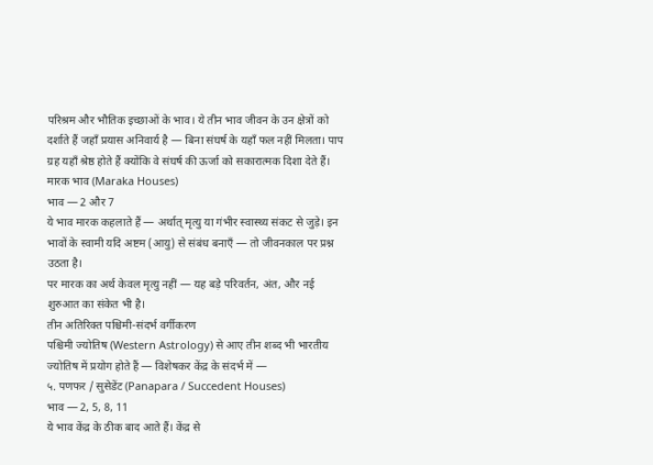परिश्रम और भौतिक इच्छाओं के भाव। ये तीन भाव जीवन के उन क्षेत्रों को दर्शाते हैं जहाँ प्रयास अनिवार्य है — बिना संघर्ष के यहाँ फल नहीं मिलता। पाप ग्रह यहाँ श्रेष्ठ होते हैं क्योंकि वे संघर्ष की ऊर्जा को सकारात्मक दिशा देते हैं।
मारक भाव (Maraka Houses)
भाव — 2 और 7
ये भाव मारक कहलाते हैं — अर्थात् मृत्यु या गंभीर स्वास्थ्य संकट से जुड़े। इन भावों के स्वामी यदि अष्टम (आयु) से संबंध बनाएँ — तो जीवनकाल पर प्रश्न उठता है।
पर मारक का अर्थ केवल मृत्यु नहीं — यह बड़े परिवर्तन, अंत, और नई शुरुआत का संकेत भी है।
तीन अतिरिक्त पश्चिमी-संदर्भ वर्गीकरण
पश्चिमी ज्योतिष (Western Astrology) से आए तीन शब्द भी भारतीय ज्योतिष में प्रयोग होते हैं — विशेषकर केंद्र के संदर्भ में —
५. पणफर / सुसेडेंट (Panapara / Succedent Houses)
भाव — 2, 5, 8, 11
ये भाव केंद्र के ठीक बाद आते हैं। केंद्र से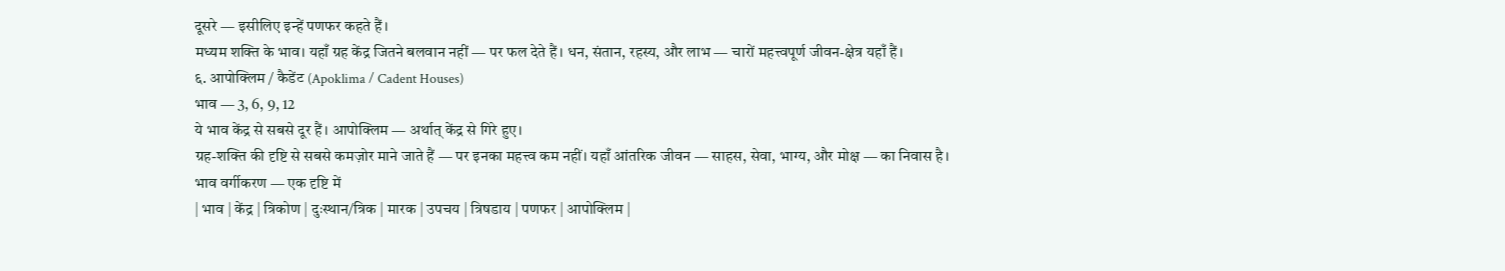दूसरे — इसीलिए इन्हें पणफर कहते हैं।
मध्यम शक्ति के भाव। यहाँ ग्रह केंद्र जितने बलवान नहीं — पर फल देते हैं। धन, संतान, रहस्य, और लाभ — चारों महत्त्वपूर्ण जीवन-क्षेत्र यहाँ हैं।
६. आपोक्लिम / कैडेंट (Apoklima / Cadent Houses)
भाव — 3, 6, 9, 12
ये भाव केंद्र से सबसे दूर हैं। आपोक्लिम — अर्थात् केंद्र से गिरे हुए।
ग्रह-शक्ति की दृष्टि से सबसे कमज़ोर माने जाते हैं — पर इनका महत्त्व कम नहीं। यहाँ आंतरिक जीवन — साहस, सेवा, भाग्य, और मोक्ष — का निवास है।
भाव वर्गीकरण — एक दृष्टि में
| भाव | केंद्र | त्रिकोण | दुःस्थान/त्रिक | मारक | उपचय | त्रिषडाय | पणफर | आपोक्लिम |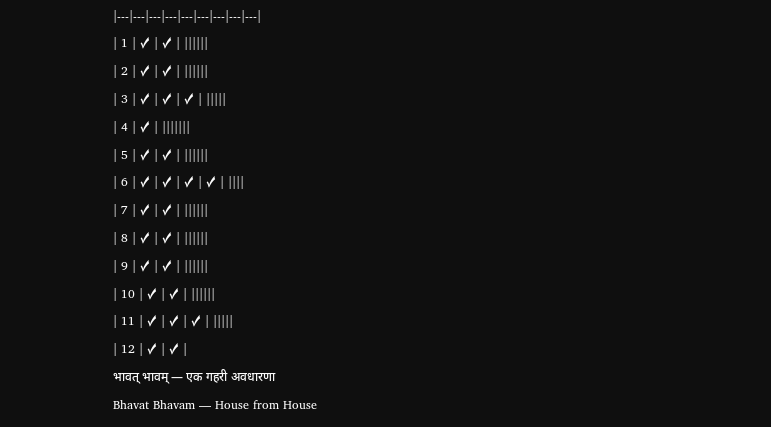|---|---|---|---|---|---|---|---|---|
| 1 | ✓ | ✓ | ||||||
| 2 | ✓ | ✓ | ||||||
| 3 | ✓ | ✓ | ✓ | |||||
| 4 | ✓ | |||||||
| 5 | ✓ | ✓ | ||||||
| 6 | ✓ | ✓ | ✓ | ✓ | ||||
| 7 | ✓ | ✓ | ||||||
| 8 | ✓ | ✓ | ||||||
| 9 | ✓ | ✓ | ||||||
| 10 | ✓ | ✓ | ||||||
| 11 | ✓ | ✓ | ✓ | |||||
| 12 | ✓ | ✓ |
भावत् भावम् — एक गहरी अवधारणा
Bhavat Bhavam — House from House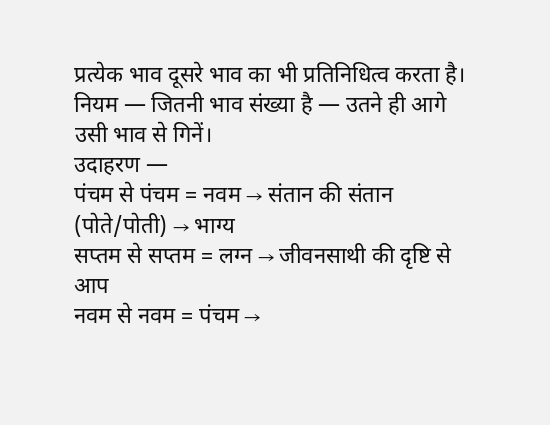प्रत्येक भाव दूसरे भाव का भी प्रतिनिधित्व करता है।
नियम — जितनी भाव संख्या है — उतने ही आगे उसी भाव से गिनें।
उदाहरण —
पंचम से पंचम = नवम → संतान की संतान (पोते/पोती) → भाग्य
सप्तम से सप्तम = लग्न → जीवनसाथी की दृष्टि से आप
नवम से नवम = पंचम →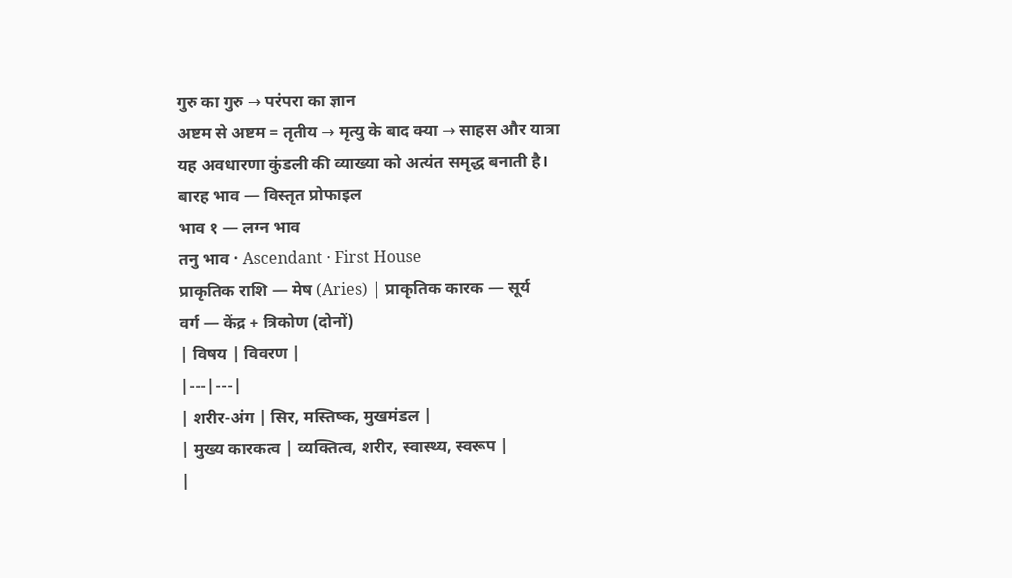गुरु का गुरु → परंपरा का ज्ञान
अष्टम से अष्टम = तृतीय → मृत्यु के बाद क्या → साहस और यात्रा
यह अवधारणा कुंडली की व्याख्या को अत्यंत समृद्ध बनाती है।
बारह भाव — विस्तृत प्रोफाइल
भाव १ — लग्न भाव
तनु भाव · Ascendant · First House
प्राकृतिक राशि — मेष (Aries) | प्राकृतिक कारक — सूर्य
वर्ग — केंद्र + त्रिकोण (दोनों)
| विषय | विवरण |
|---|---|
| शरीर-अंग | सिर, मस्तिष्क, मुखमंडल |
| मुख्य कारकत्व | व्यक्तित्व, शरीर, स्वास्थ्य, स्वरूप |
|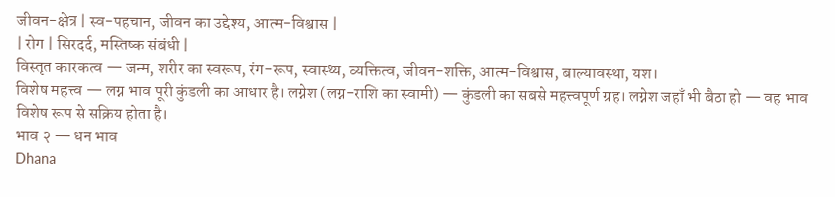जीवन-क्षेत्र | स्व-पहचान, जीवन का उद्देश्य, आत्म-विश्वास |
| रोग | सिरदर्द, मस्तिष्क संबंधी |
विस्तृत कारकत्व — जन्म, शरीर का स्वरूप, रंग-रूप, स्वास्थ्य, व्यक्तित्व, जीवन-शक्ति, आत्म-विश्वास, बाल्यावस्था, यश।
विशेष महत्त्व — लग्न भाव पूरी कुंडली का आधार है। लग्नेश (लग्न-राशि का स्वामी) — कुंडली का सबसे महत्त्वपूर्ण ग्रह। लग्नेश जहाँ भी बैठा हो — वह भाव विशेष रूप से सक्रिय होता है।
भाव २ — धन भाव
Dhana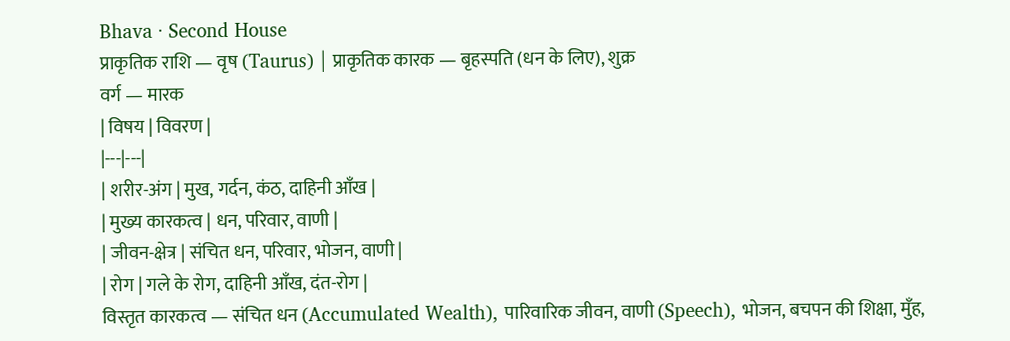Bhava · Second House
प्राकृतिक राशि — वृष (Taurus) | प्राकृतिक कारक — बृहस्पति (धन के लिए), शुक्र
वर्ग — मारक
| विषय | विवरण |
|---|---|
| शरीर-अंग | मुख, गर्दन, कंठ, दाहिनी आँख |
| मुख्य कारकत्व | धन, परिवार, वाणी |
| जीवन-क्षेत्र | संचित धन, परिवार, भोजन, वाणी |
| रोग | गले के रोग, दाहिनी आँख, दंत-रोग |
विस्तृत कारकत्व — संचित धन (Accumulated Wealth), पारिवारिक जीवन, वाणी (Speech), भोजन, बचपन की शिक्षा, मुँह,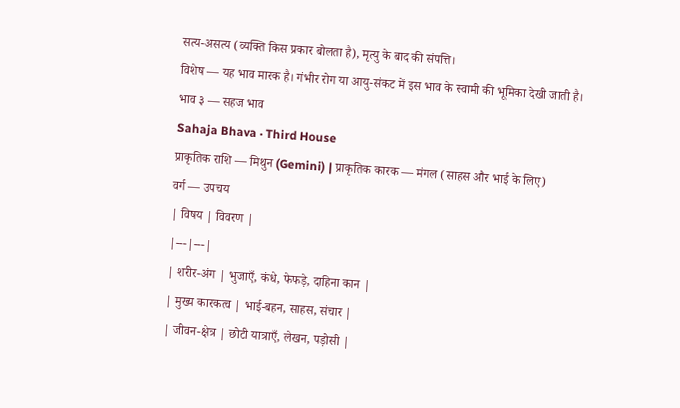सत्य-असत्य (व्यक्ति किस प्रकार बोलता है), मृत्यु के बाद की संपत्ति।
विशेष — यह भाव मारक है। गंभीर रोग या आयु-संकट में इस भाव के स्वामी की भूमिका देखी जाती है।
भाव ३ — सहज भाव
Sahaja Bhava · Third House
प्राकृतिक राशि — मिथुन (Gemini) | प्राकृतिक कारक — मंगल (साहस और भाई के लिए)
वर्ग — उपचय
| विषय | विवरण |
|---|---|
| शरीर-अंग | भुजाएँ, कंधे, फेफड़े, दाहिना कान |
| मुख्य कारकत्व | भाई-बहन, साहस, संचार |
| जीवन-क्षेत्र | छोटी यात्राएँ, लेखन, पड़ोसी |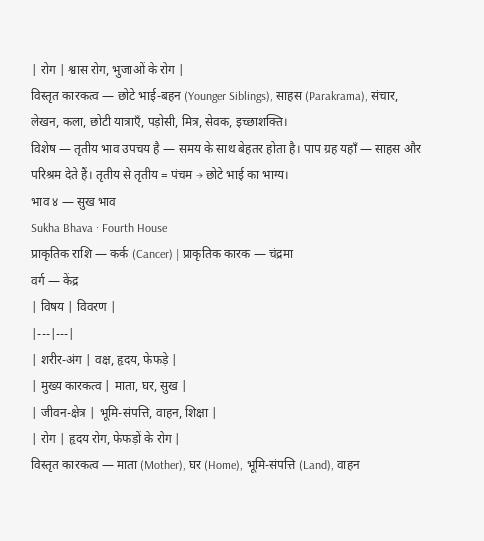| रोग | श्वास रोग, भुजाओं के रोग |
विस्तृत कारकत्व — छोटे भाई-बहन (Younger Siblings), साहस (Parakrama), संचार, लेखन, कला, छोटी यात्राएँ, पड़ोसी, मित्र, सेवक, इच्छाशक्ति।
विशेष — तृतीय भाव उपचय है — समय के साथ बेहतर होता है। पाप ग्रह यहाँ — साहस और परिश्रम देते हैं। तृतीय से तृतीय = पंचम → छोटे भाई का भाग्य।
भाव ४ — सुख भाव
Sukha Bhava · Fourth House
प्राकृतिक राशि — कर्क (Cancer) | प्राकृतिक कारक — चंद्रमा
वर्ग — केंद्र
| विषय | विवरण |
|---|---|
| शरीर-अंग | वक्ष, हृदय, फेफड़े |
| मुख्य कारकत्व | माता, घर, सुख |
| जीवन-क्षेत्र | भूमि-संपत्ति, वाहन, शिक्षा |
| रोग | हृदय रोग, फेफड़ों के रोग |
विस्तृत कारकत्व — माता (Mother), घर (Home), भूमि-संपत्ति (Land), वाहन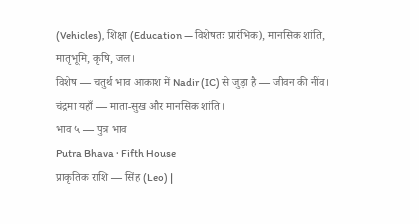(Vehicles), शिक्षा (Education — विशेषतः प्रारंभिक), मानसिक शांति, मातृभूमि, कृषि, जल।
विशेष — चतुर्थ भाव आकाश में Nadir (IC) से जुड़ा है — जीवन की नींव। चंद्रमा यहाँ — माता-सुख और मानसिक शांति।
भाव ५ — पुत्र भाव
Putra Bhava · Fifth House
प्राकृतिक राशि — सिंह (Leo) |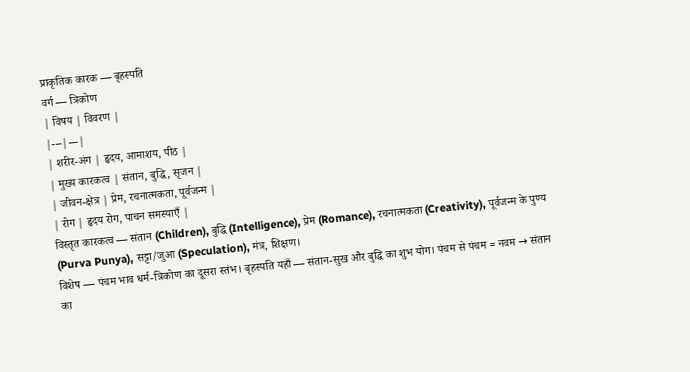प्राकृतिक कारक — बृहस्पति
वर्ग — त्रिकोण
| विषय | विवरण |
|---|---|
| शरीर-अंग | हृदय, आमाशय, पीठ |
| मुख्य कारकत्व | संतान, बुद्धि, सृजन |
| जीवन-क्षेत्र | प्रेम, रचनात्मकता, पूर्वजन्म |
| रोग | हृदय रोग, पाचन समस्याएँ |
विस्तृत कारकत्व — संतान (Children), बुद्धि (Intelligence), प्रेम (Romance), रचनात्मकता (Creativity), पूर्वजन्म के पुण्य (Purva Punya), सट्टा/जुआ (Speculation), मंत्र, शिक्षण।
विशेष — पंचम भाव धर्म-त्रिकोण का दूसरा स्तंभ। बृहस्पति यहाँ — संतान-सुख और बुद्धि का शुभ योग। पंचम से पंचम = नवम → संतान का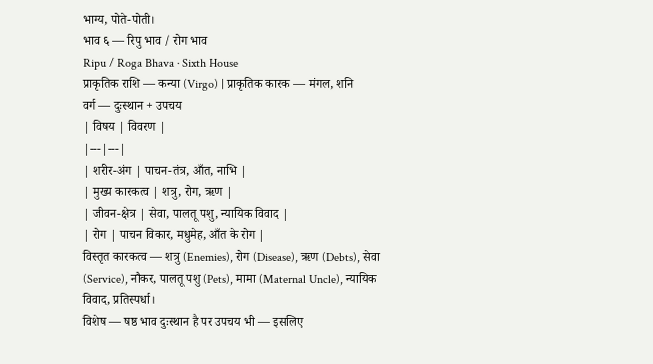भाग्य, पोते-पोती।
भाव ६ — रिपु भाव / रोग भाव
Ripu / Roga Bhava · Sixth House
प्राकृतिक राशि — कन्या (Virgo) | प्राकृतिक कारक — मंगल, शनि
वर्ग — दुःस्थान + उपचय
| विषय | विवरण |
|---|---|
| शरीर-अंग | पाचन-तंत्र, आँत, नाभि |
| मुख्य कारकत्व | शत्रु, रोग, ऋण |
| जीवन-क्षेत्र | सेवा, पालतू पशु, न्यायिक विवाद |
| रोग | पाचन विकार, मधुमेह, आँत के रोग |
विस्तृत कारकत्व — शत्रु (Enemies), रोग (Disease), ऋण (Debts), सेवा (Service), नौकर, पालतू पशु (Pets), मामा (Maternal Uncle), न्यायिक विवाद, प्रतिस्पर्धा।
विशेष — षष्ठ भाव दुःस्थान है पर उपचय भी — इसलिए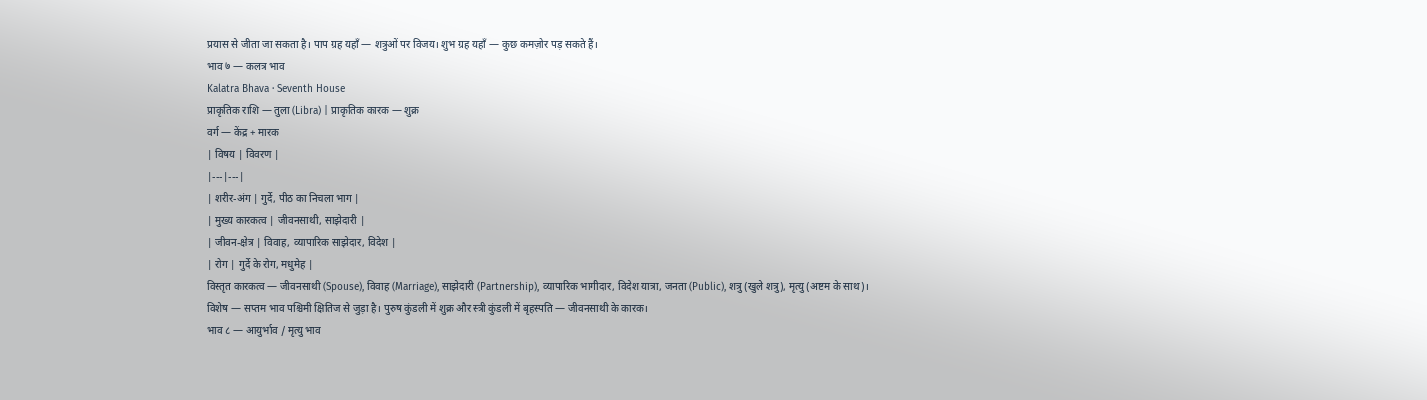प्रयास से जीता जा सकता है। पाप ग्रह यहाँ — शत्रुओं पर विजय। शुभ ग्रह यहाँ — कुछ कमज़ोर पड़ सकते हैं।
भाव ७ — कलत्र भाव
Kalatra Bhava · Seventh House
प्राकृतिक राशि — तुला (Libra) | प्राकृतिक कारक — शुक्र
वर्ग — केंद्र + मारक
| विषय | विवरण |
|---|---|
| शरीर-अंग | गुर्दे, पीठ का निचला भाग |
| मुख्य कारकत्व | जीवनसाथी, साझेदारी |
| जीवन-क्षेत्र | विवाह, व्यापारिक साझेदार, विदेश |
| रोग | गुर्दे के रोग, मधुमेह |
विस्तृत कारकत्व — जीवनसाथी (Spouse), विवाह (Marriage), साझेदारी (Partnership), व्यापारिक भागीदार, विदेश यात्रा, जनता (Public), शत्रु (खुले शत्रु), मृत्यु (अष्टम के साथ)।
विशेष — सप्तम भाव पश्चिमी क्षितिज से जुड़ा है। पुरुष कुंडली में शुक्र और स्त्री कुंडली में बृहस्पति — जीवनसाथी के कारक।
भाव ८ — आयुर्भाव / मृत्यु भाव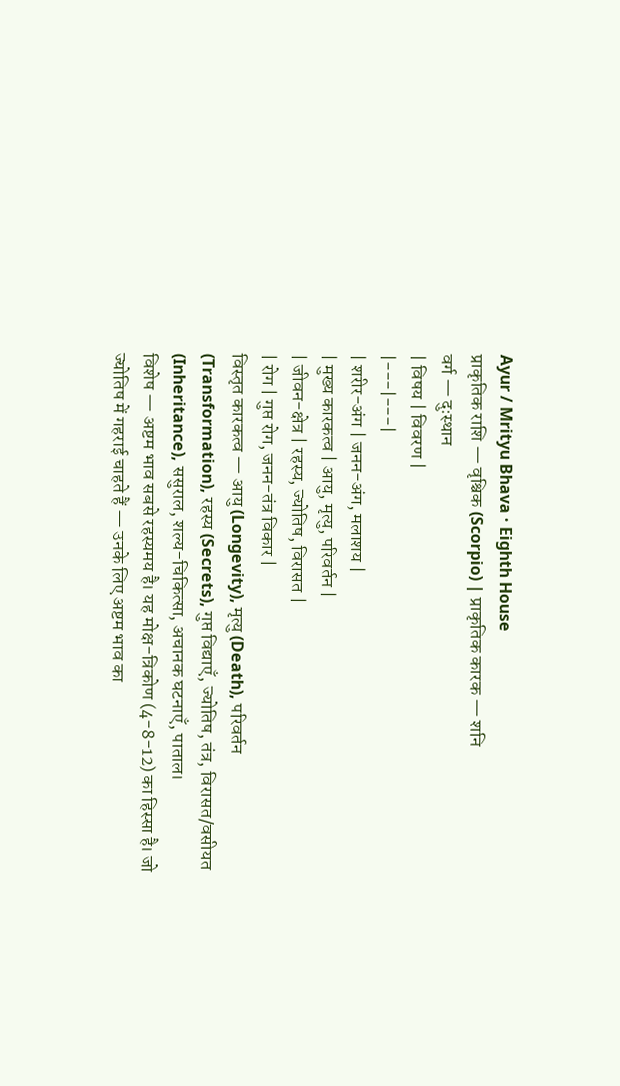Ayur / Mrityu Bhava · Eighth House
प्राकृतिक राशि — वृश्चिक (Scorpio) | प्राकृतिक कारक — शनि
वर्ग — दुःस्थान
| विषय | विवरण |
|---|---|
| शरीर-अंग | जनन-अंग, मलाशय |
| मुख्य कारकत्व | आयु, मृत्यु, परिवर्तन |
| जीवन-क्षेत्र | रहस्य, ज्योतिष, विरासत |
| रोग | गुप्त रोग, जनन-तंत्र विकार |
विस्तृत कारकत्व — आयु (Longevity), मृत्यु (Death), परिवर्तन (Transformation), रहस्य (Secrets), गुप्त विद्याएँ, ज्योतिष, तंत्र, विरासत/वसीयत (Inheritance), ससुराल, शल्य-चिकित्सा, अचानक घटनाएँ, पाताल।
विशेष — अष्टम भाव सबसे रहस्यमय है। यह मोक्ष-त्रिकोण (4-8-12) का हिस्सा है। जो ज्योतिष में गहराई चाहते हैं — उनके लिए अष्टम भाव का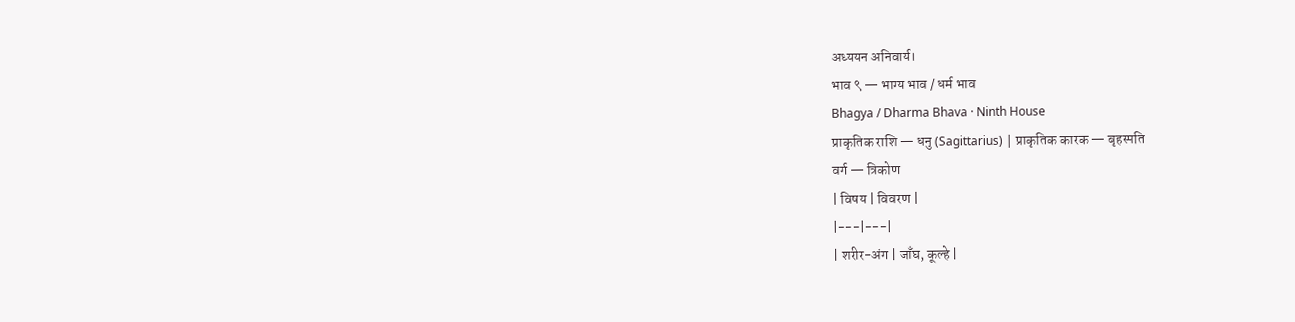अध्ययन अनिवार्य।
भाव ९ — भाग्य भाव / धर्म भाव
Bhagya / Dharma Bhava · Ninth House
प्राकृतिक राशि — धनु (Sagittarius) | प्राकृतिक कारक — बृहस्पति
वर्ग — त्रिकोण
| विषय | विवरण |
|---|---|
| शरीर-अंग | जाँघ, कूल्हे |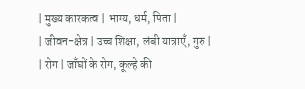| मुख्य कारकत्व | भाग्य, धर्म, पिता |
| जीवन-क्षेत्र | उच्च शिक्षा, लंबी यात्राएँ, गुरु |
| रोग | जाँघों के रोग, कूल्हे की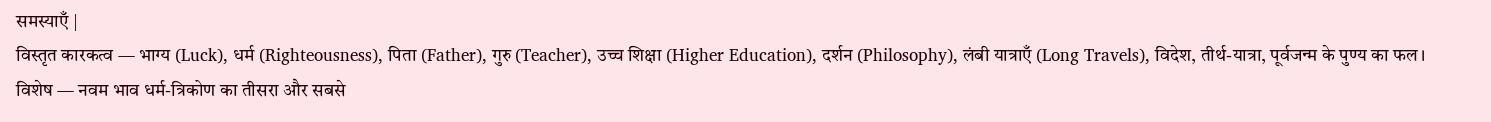समस्याएँ |
विस्तृत कारकत्व — भाग्य (Luck), धर्म (Righteousness), पिता (Father), गुरु (Teacher), उच्च शिक्षा (Higher Education), दर्शन (Philosophy), लंबी यात्राएँ (Long Travels), विदेश, तीर्थ-यात्रा, पूर्वजन्म के पुण्य का फल।
विशेष — नवम भाव धर्म-त्रिकोण का तीसरा और सबसे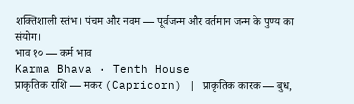शक्तिशाली स्तंभ। पंचम और नवम — पूर्वजन्म और वर्तमान जन्म के पुण्य का संयोग।
भाव १० — कर्म भाव
Karma Bhava · Tenth House
प्राकृतिक राशि — मकर (Capricorn) | प्राकृतिक कारक — बुध,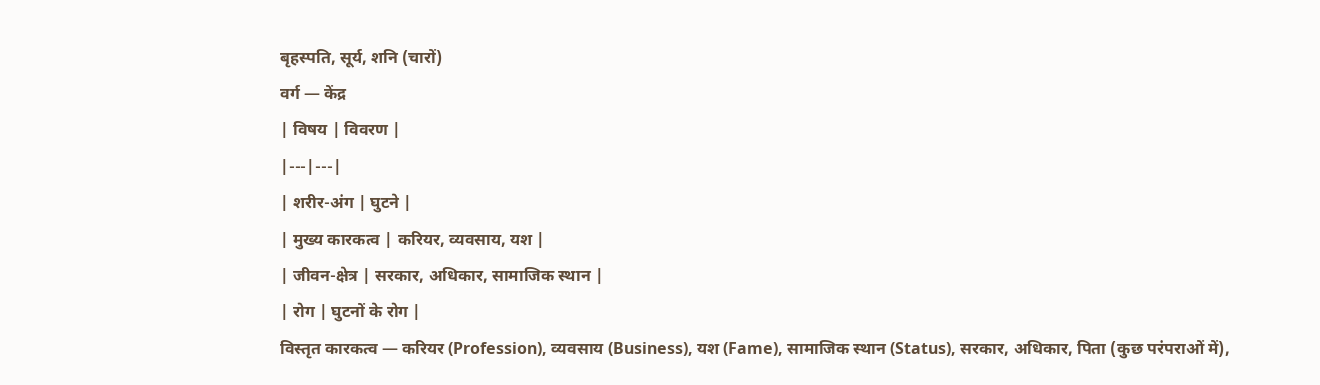बृहस्पति, सूर्य, शनि (चारों)
वर्ग — केंद्र
| विषय | विवरण |
|---|---|
| शरीर-अंग | घुटने |
| मुख्य कारकत्व | करियर, व्यवसाय, यश |
| जीवन-क्षेत्र | सरकार, अधिकार, सामाजिक स्थान |
| रोग | घुटनों के रोग |
विस्तृत कारकत्व — करियर (Profession), व्यवसाय (Business), यश (Fame), सामाजिक स्थान (Status), सरकार, अधिकार, पिता (कुछ परंपराओं में),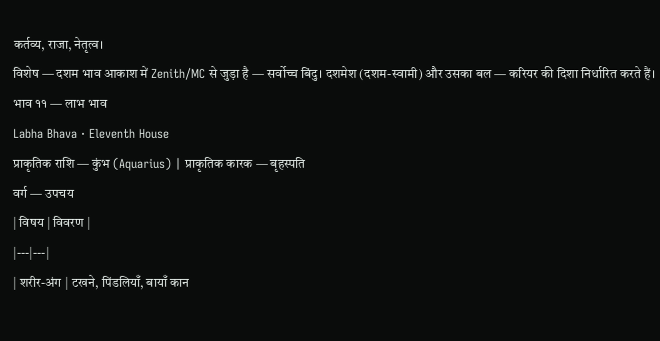कर्तव्य, राजा, नेतृत्व।
विशेष — दशम भाव आकाश में Zenith/MC से जुड़ा है — सर्वोच्च बिंदु। दशमेश (दशम-स्वामी) और उसका बल — करियर की दिशा निर्धारित करते हैं।
भाव ११ — लाभ भाव
Labha Bhava · Eleventh House
प्राकृतिक राशि — कुंभ (Aquarius) | प्राकृतिक कारक — बृहस्पति
वर्ग — उपचय
| विषय | विवरण |
|---|---|
| शरीर-अंग | टखने, पिंडलियाँ, बायाँ कान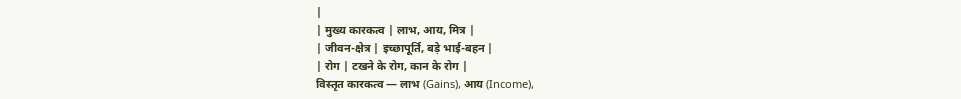|
| मुख्य कारकत्व | लाभ, आय, मित्र |
| जीवन-क्षेत्र | इच्छापूर्ति, बड़े भाई-बहन |
| रोग | टखने के रोग, कान के रोग |
विस्तृत कारकत्व — लाभ (Gains), आय (Income),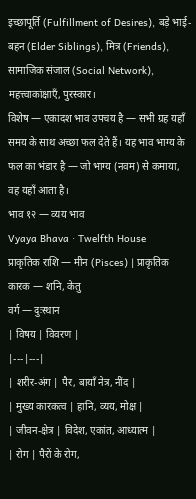इच्छापूर्ति (Fulfillment of Desires), बड़े भाई-बहन (Elder Siblings), मित्र (Friends), सामाजिक संजाल (Social Network), महत्त्वाकांक्षाएँ, पुरस्कार।
विशेष — एकादश भाव उपचय है — सभी ग्रह यहाँ समय के साथ अच्छा फल देते हैं। यह भाव भाग्य के फल का भंडार है — जो भाग्य (नवम) से कमाया, वह यहाँ आता है।
भाव १२ — व्यय भाव
Vyaya Bhava · Twelfth House
प्राकृतिक राशि — मीन (Pisces) | प्राकृतिक कारक — शनि, केतु
वर्ग — दुःस्थान
| विषय | विवरण |
|---|---|
| शरीर-अंग | पैर, बायाँ नेत्र, नींद |
| मुख्य कारकत्व | हानि, व्यय, मोक्ष |
| जीवन-क्षेत्र | विदेश, एकांत, आध्यात्म |
| रोग | पैरों के रोग,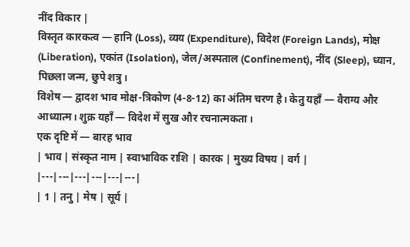नींद विकार |
विस्तृत कारकत्व — हानि (Loss), व्यय (Expenditure), विदेश (Foreign Lands), मोक्ष (Liberation), एकांत (Isolation), जेल/अस्पताल (Confinement), नींद (Sleep), ध्यान, पिछला जन्म, छुपे शत्रु।
विशेष — द्वादश भाव मोक्ष-त्रिकोण (4-8-12) का अंतिम चरण है। केतु यहाँ — वैराग्य और आध्यात्म। शुक्र यहाँ — विदेश में सुख और रचनात्मकता।
एक दृष्टि में — बारह भाव
| भाव | संस्कृत नाम | स्वाभाविक राशि | कारक | मुख्य विषय | वर्ग |
|---|---|---|---|---|---|
| 1 | तनु | मेष | सूर्य |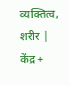व्यक्तित्व, शरीर | केंद्र +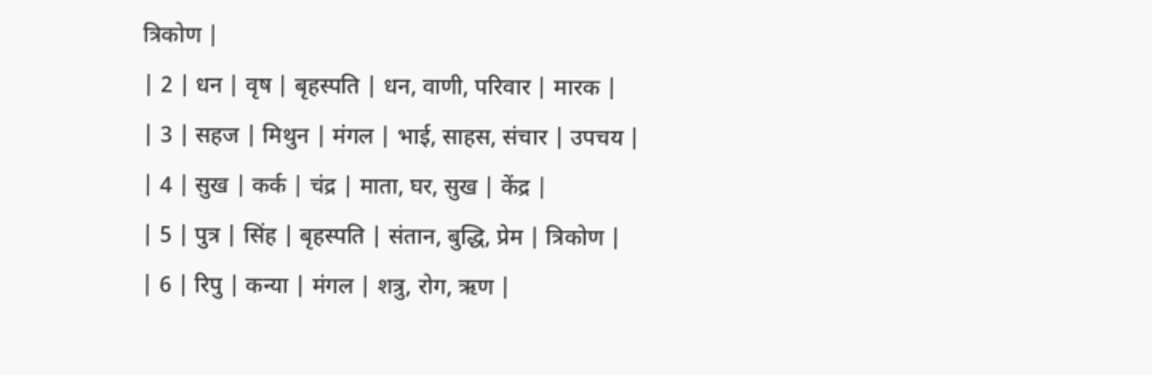त्रिकोण |
| 2 | धन | वृष | बृहस्पति | धन, वाणी, परिवार | मारक |
| 3 | सहज | मिथुन | मंगल | भाई, साहस, संचार | उपचय |
| 4 | सुख | कर्क | चंद्र | माता, घर, सुख | केंद्र |
| 5 | पुत्र | सिंह | बृहस्पति | संतान, बुद्धि, प्रेम | त्रिकोण |
| 6 | रिपु | कन्या | मंगल | शत्रु, रोग, ऋण |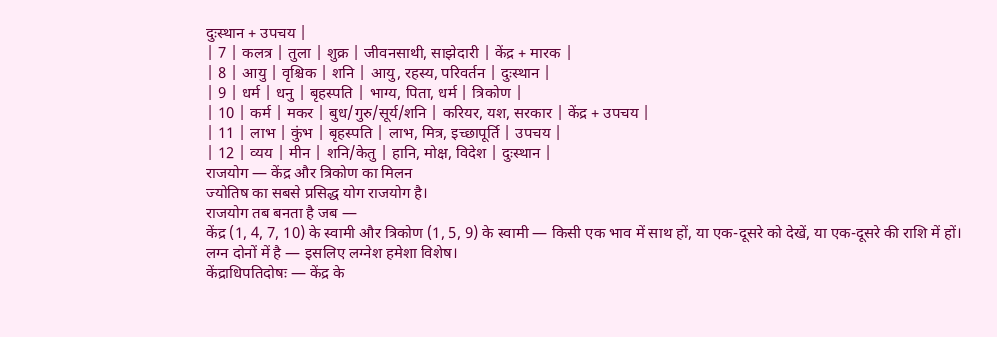दुःस्थान + उपचय |
| 7 | कलत्र | तुला | शुक्र | जीवनसाथी, साझेदारी | केंद्र + मारक |
| 8 | आयु | वृश्चिक | शनि | आयु, रहस्य, परिवर्तन | दुःस्थान |
| 9 | धर्म | धनु | बृहस्पति | भाग्य, पिता, धर्म | त्रिकोण |
| 10 | कर्म | मकर | बुध/गुरु/सूर्य/शनि | करियर, यश, सरकार | केंद्र + उपचय |
| 11 | लाभ | कुंभ | बृहस्पति | लाभ, मित्र, इच्छापूर्ति | उपचय |
| 12 | व्यय | मीन | शनि/केतु | हानि, मोक्ष, विदेश | दुःस्थान |
राजयोग — केंद्र और त्रिकोण का मिलन
ज्योतिष का सबसे प्रसिद्ध योग राजयोग है।
राजयोग तब बनता है जब —
केंद्र (1, 4, 7, 10) के स्वामी और त्रिकोण (1, 5, 9) के स्वामी — किसी एक भाव में साथ हों, या एक-दूसरे को देखें, या एक-दूसरे की राशि में हों।
लग्न दोनों में है — इसलिए लग्नेश हमेशा विशेष।
केंद्राधिपतिदोषः — केंद्र के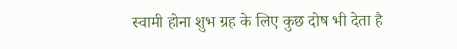स्वामी होना शुभ ग्रह के लिए कुछ दोष भी देता है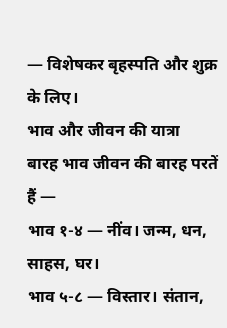— विशेषकर बृहस्पति और शुक्र के लिए।
भाव और जीवन की यात्रा
बारह भाव जीवन की बारह परतें हैं —
भाव १-४ — नींव। जन्म, धन, साहस, घर।
भाव ५-८ — विस्तार। संतान,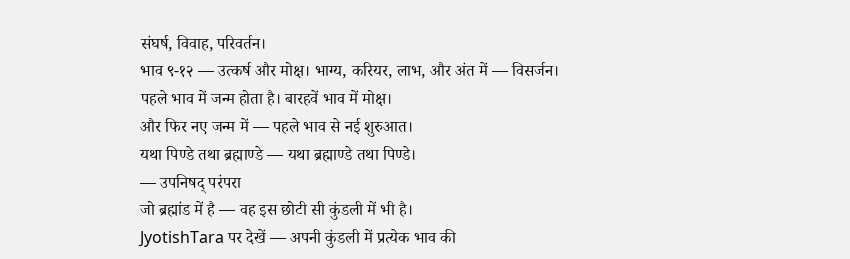संघर्ष, विवाह, परिवर्तन।
भाव ९-१२ — उत्कर्ष और मोक्ष। भाग्य, करियर, लाभ, और अंत में — विसर्जन।
पहले भाव में जन्म होता है। बारहवें भाव में मोक्ष।
और फिर नए जन्म में — पहले भाव से नई शुरुआत।
यथा पिण्डे तथा ब्रह्माण्डे — यथा ब्रह्माण्डे तथा पिण्डे।
— उपनिषद् परंपरा
जो ब्रह्मांड में है — वह इस छोटी सी कुंडली में भी है।
JyotishTara पर देखें — अपनी कुंडली में प्रत्येक भाव की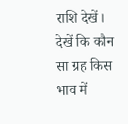राशि देखें। देखें कि कौन सा ग्रह किस भाव में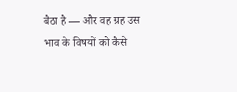बैठा है — और वह ग्रह उस भाव के विषयों को कैसे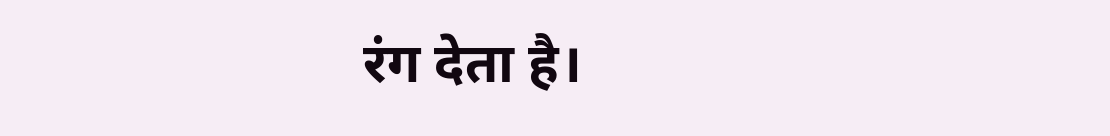रंग देता है।